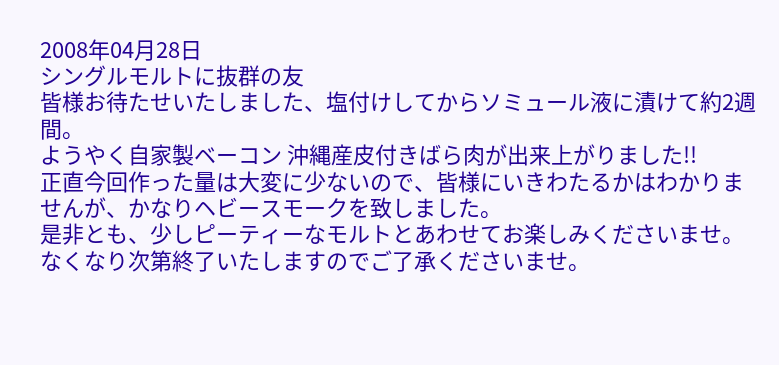2008年04月28日
シングルモルトに抜群の友
皆様お待たせいたしました、塩付けしてからソミュール液に漬けて約2週間。
ようやく自家製ベーコン 沖縄産皮付きばら肉が出来上がりました!!
正直今回作った量は大変に少ないので、皆様にいきわたるかはわかりませんが、かなりヘビースモークを致しました。
是非とも、少しピーティーなモルトとあわせてお楽しみくださいませ。
なくなり次第終了いたしますのでご了承くださいませ。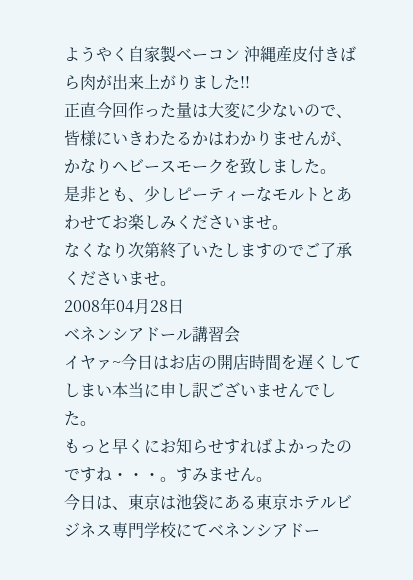ようやく自家製ベーコン 沖縄産皮付きばら肉が出来上がりました!!
正直今回作った量は大変に少ないので、皆様にいきわたるかはわかりませんが、かなりヘビースモークを致しました。
是非とも、少しピーティーなモルトとあわせてお楽しみくださいませ。
なくなり次第終了いたしますのでご了承くださいませ。
2008年04月28日
ベネンシアドール講習会
イヤァ~今日はお店の開店時間を遅くしてしまい本当に申し訳ございませんでした。
もっと早くにお知らせすればよかったのですね・・・。すみません。
今日は、東京は池袋にある東京ホテルビジネス専門学校にてベネンシアドー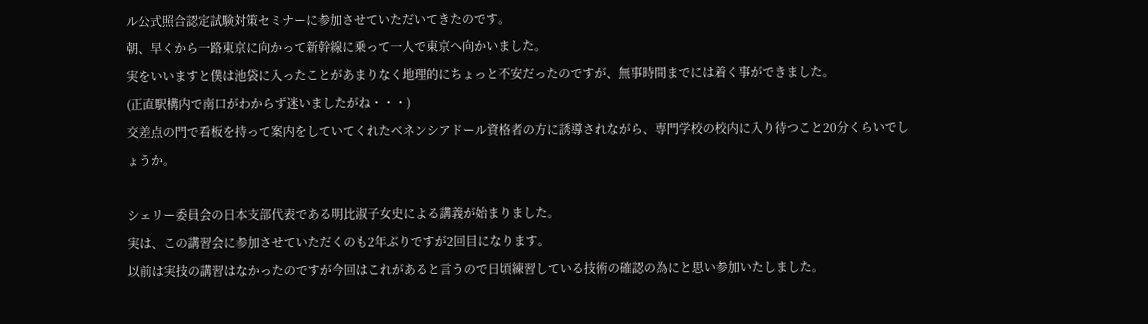ル公式照合認定試験対策セミナーに参加させていただいてきたのです。
朝、早くから一路東京に向かって新幹線に乗って一人で東京へ向かいました。
実をいいますと僕は池袋に入ったことがあまりなく地理的にちょっと不安だったのですが、無事時間までには着く事ができました。
(正直駅構内で南口がわからず迷いましたがね・・・)
交差点の門で看板を持って案内をしていてくれたベネンシアドール資格者の方に誘導されながら、専門学校の校内に入り待つこと20分くらいでしょうか。

シェリー委員会の日本支部代表である明比淑子女史による講義が始まりました。
実は、この講習会に参加させていただくのも2年ぶりですが2回目になります。
以前は実技の講習はなかったのですが今回はこれがあると言うので日頃練習している技術の確認の為にと思い参加いたしました。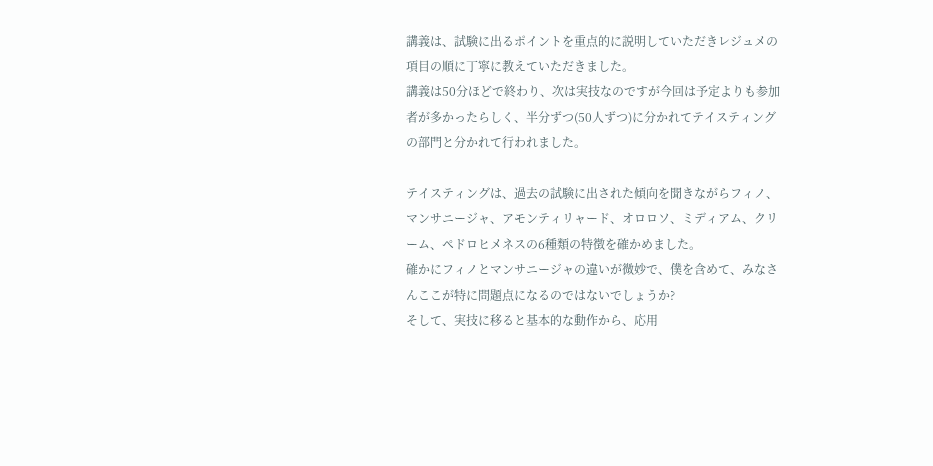講義は、試験に出るポイントを重点的に説明していただきレジュメの項目の順に丁寧に教えていただきました。
講義は50分ほどで終わり、次は実技なのですが今回は予定よりも参加者が多かったらしく、半分ずつ(50人ずつ)に分かれてテイスティングの部門と分かれて行われました。

テイスティングは、過去の試験に出された傾向を聞きながらフィノ、マンサニージャ、アモンティリャード、オロロソ、ミディアム、クリーム、ペドロヒメネスの6種類の特徴を確かめました。
確かにフィノとマンサニージャの違いが微妙で、僕を含めて、みなさんここが特に問題点になるのではないでしょうか?
そして、実技に移ると基本的な動作から、応用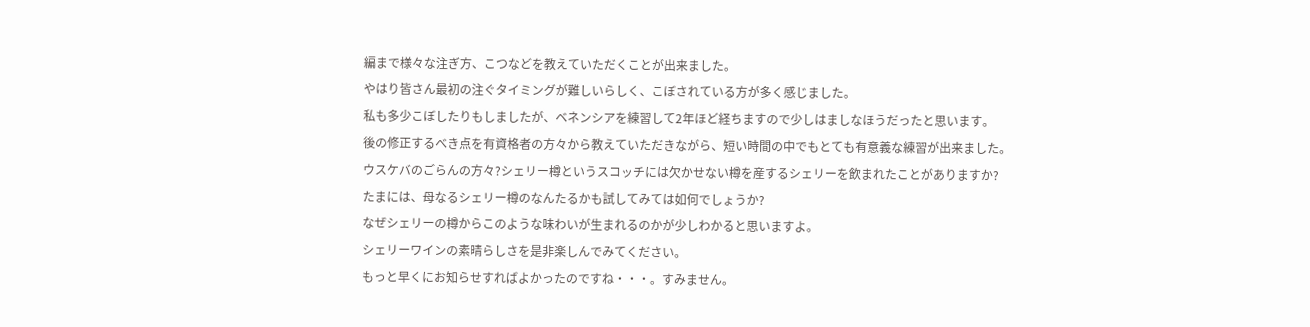編まで様々な注ぎ方、こつなどを教えていただくことが出来ました。
やはり皆さん最初の注ぐタイミングが難しいらしく、こぼされている方が多く感じました。
私も多少こぼしたりもしましたが、ベネンシアを練習して2年ほど経ちますので少しはましなほうだったと思います。
後の修正するべき点を有資格者の方々から教えていただきながら、短い時間の中でもとても有意義な練習が出来ました。
ウスケバのごらんの方々?シェリー樽というスコッチには欠かせない樽を産するシェリーを飲まれたことがありますか?
たまには、母なるシェリー樽のなんたるかも試してみては如何でしょうか?
なぜシェリーの樽からこのような味わいが生まれるのかが少しわかると思いますよ。
シェリーワインの素晴らしさを是非楽しんでみてください。
もっと早くにお知らせすればよかったのですね・・・。すみません。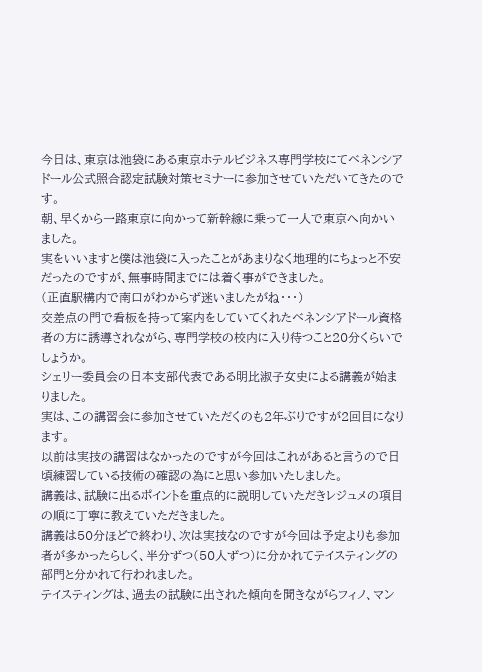今日は、東京は池袋にある東京ホテルビジネス専門学校にてベネンシアドール公式照合認定試験対策セミナーに参加させていただいてきたのです。
朝、早くから一路東京に向かって新幹線に乗って一人で東京へ向かいました。
実をいいますと僕は池袋に入ったことがあまりなく地理的にちょっと不安だったのですが、無事時間までには着く事ができました。
(正直駅構内で南口がわからず迷いましたがね・・・)
交差点の門で看板を持って案内をしていてくれたベネンシアドール資格者の方に誘導されながら、専門学校の校内に入り待つこと20分くらいでしょうか。
シェリー委員会の日本支部代表である明比淑子女史による講義が始まりました。
実は、この講習会に参加させていただくのも2年ぶりですが2回目になります。
以前は実技の講習はなかったのですが今回はこれがあると言うので日頃練習している技術の確認の為にと思い参加いたしました。
講義は、試験に出るポイントを重点的に説明していただきレジュメの項目の順に丁寧に教えていただきました。
講義は50分ほどで終わり、次は実技なのですが今回は予定よりも参加者が多かったらしく、半分ずつ(50人ずつ)に分かれてテイスティングの部門と分かれて行われました。
テイスティングは、過去の試験に出された傾向を聞きながらフィノ、マン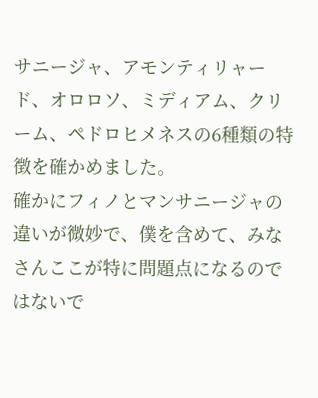サニージャ、アモンティリャード、オロロソ、ミディアム、クリーム、ペドロヒメネスの6種類の特徴を確かめました。
確かにフィノとマンサニージャの違いが微妙で、僕を含めて、みなさんここが特に問題点になるのではないで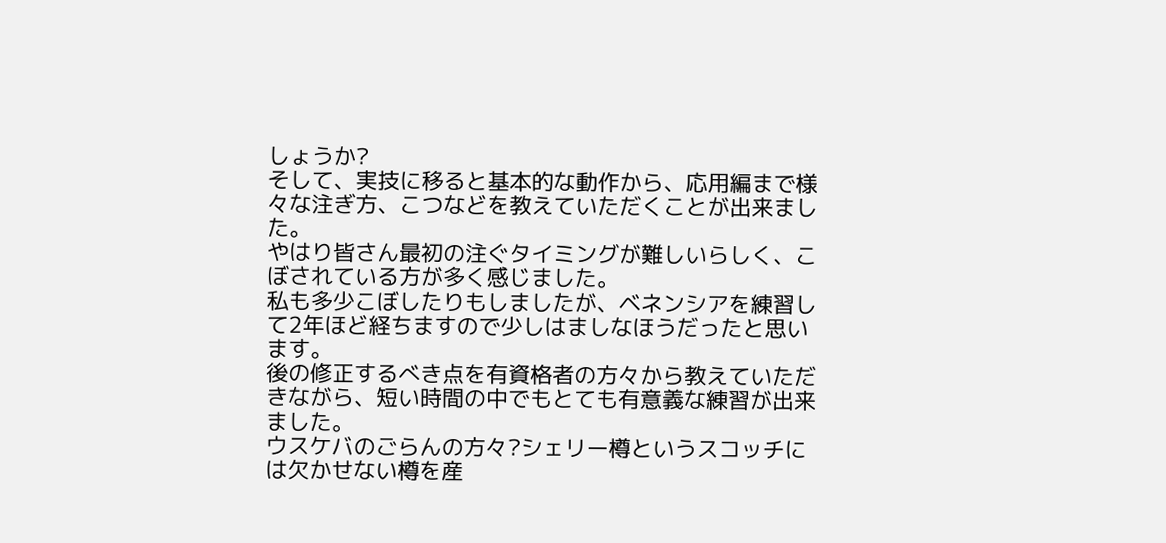しょうか?
そして、実技に移ると基本的な動作から、応用編まで様々な注ぎ方、こつなどを教えていただくことが出来ました。
やはり皆さん最初の注ぐタイミングが難しいらしく、こぼされている方が多く感じました。
私も多少こぼしたりもしましたが、ベネンシアを練習して2年ほど経ちますので少しはましなほうだったと思います。
後の修正するべき点を有資格者の方々から教えていただきながら、短い時間の中でもとても有意義な練習が出来ました。
ウスケバのごらんの方々?シェリー樽というスコッチには欠かせない樽を産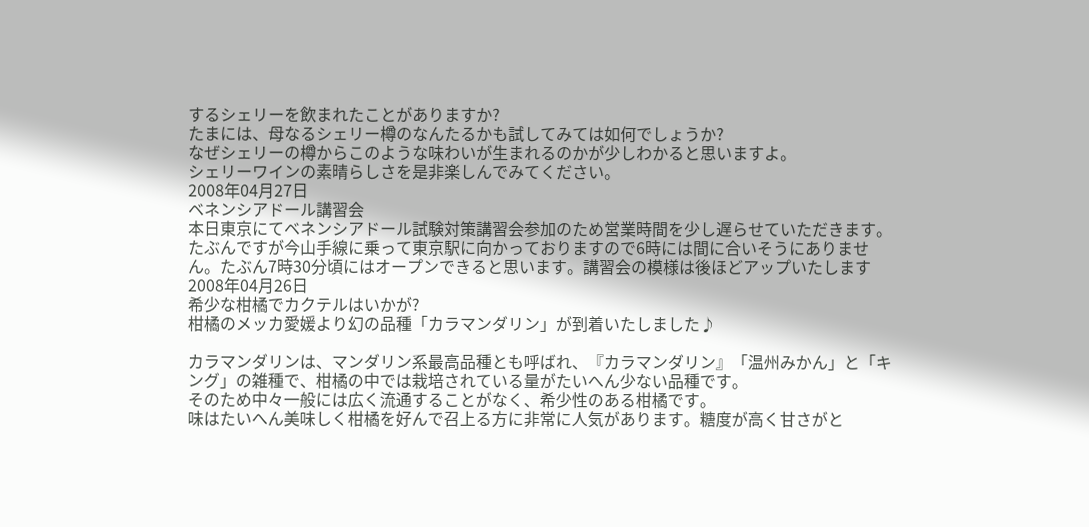するシェリーを飲まれたことがありますか?
たまには、母なるシェリー樽のなんたるかも試してみては如何でしょうか?
なぜシェリーの樽からこのような味わいが生まれるのかが少しわかると思いますよ。
シェリーワインの素晴らしさを是非楽しんでみてください。
2008年04月27日
ベネンシアドール講習会
本日東京にてベネンシアドール試験対策講習会参加のため営業時間を少し遅らせていただきます。たぶんですが今山手線に乗って東京駅に向かっておりますので6時には間に合いそうにありません。たぶん7時30分頃にはオープンできると思います。講習会の模様は後ほどアップいたします
2008年04月26日
希少な柑橘でカクテルはいかが?
柑橘のメッカ愛媛より幻の品種「カラマンダリン」が到着いたしました♪

カラマンダリンは、マンダリン系最高品種とも呼ばれ、『カラマンダリン』「温州みかん」と「キング」の雑種で、柑橘の中では栽培されている量がたいへん少ない品種です。
そのため中々一般には広く流通することがなく、希少性のある柑橘です。
味はたいへん美味しく柑橘を好んで召上る方に非常に人気があります。糖度が高く甘さがと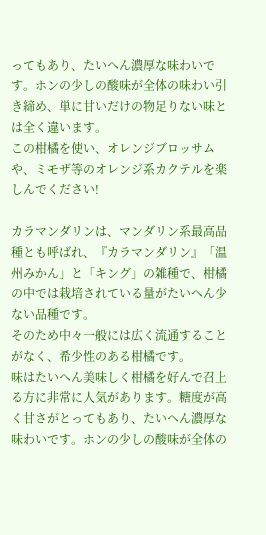ってもあり、たいへん濃厚な味わいです。ホンの少しの酸味が全体の味わい引き締め、単に甘いだけの物足りない味とは全く違います。
この柑橘を使い、オレンジブロッサムや、ミモザ等のオレンジ系カクテルを楽しんでください!

カラマンダリンは、マンダリン系最高品種とも呼ばれ、『カラマンダリン』「温州みかん」と「キング」の雑種で、柑橘の中では栽培されている量がたいへん少ない品種です。
そのため中々一般には広く流通することがなく、希少性のある柑橘です。
味はたいへん美味しく柑橘を好んで召上る方に非常に人気があります。糖度が高く甘さがとってもあり、たいへん濃厚な味わいです。ホンの少しの酸味が全体の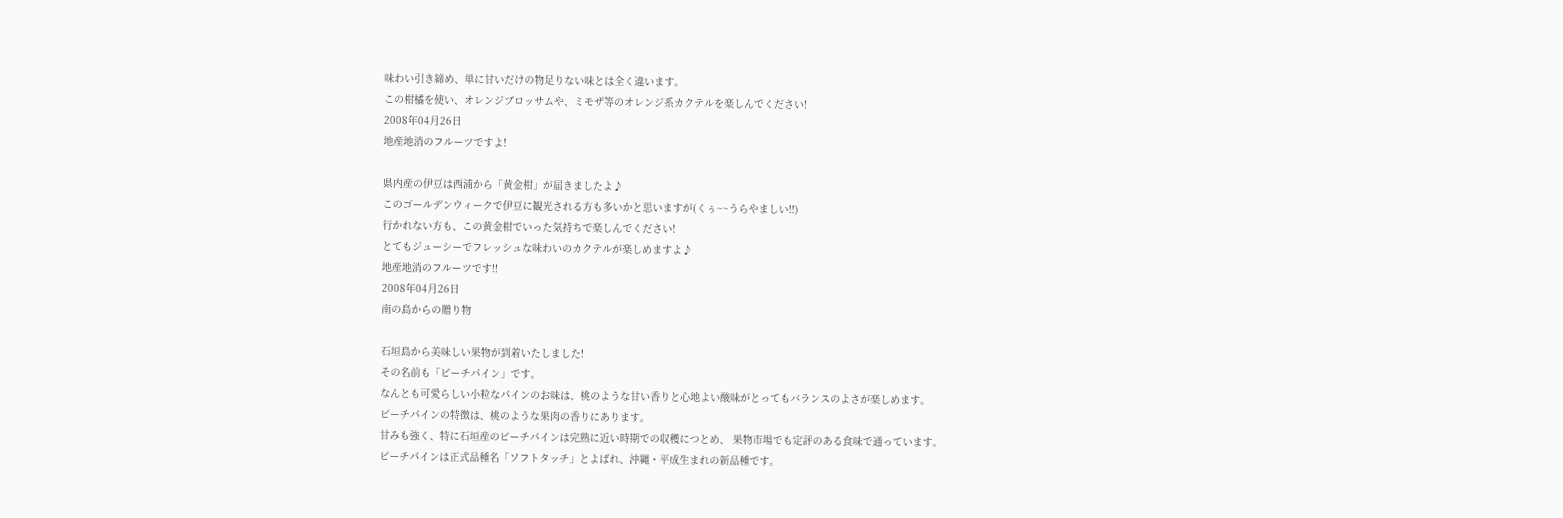味わい引き締め、単に甘いだけの物足りない味とは全く違います。
この柑橘を使い、オレンジブロッサムや、ミモザ等のオレンジ系カクテルを楽しんでください!
2008年04月26日
地産地消のフルーツですよ!

県内産の伊豆は西浦から「黄金柑」が届きましたよ♪
このゴールデンウィークで伊豆に観光される方も多いかと思いますが(くぅ~~うらやましい!!)
行かれない方も、この黄金柑でいった気持ちで楽しんでください!
とてもジューシーでフレッシュな味わいのカクテルが楽しめますよ♪
地産地消のフルーツです!!
2008年04月26日
南の島からの贈り物

石垣島から美味しい果物が到着いたしました!
その名前も「ピーチパイン」です。
なんとも可愛らしい小粒なパインのお味は、桃のような甘い香りと心地よい酸味がとってもバランスのよさが楽しめます。
ピーチパインの特徴は、桃のような果肉の香りにあります。
甘みも強く、特に石垣産のピーチパインは完熟に近い時期での収穫につとめ、 果物市場でも定評のある食味で通っています。
ピーチパインは正式品種名「ソフトタッチ」とよばれ、沖縄・平成生まれの新品種です。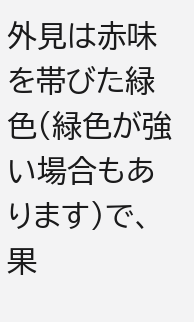外見は赤味を帯びた緑色(緑色が強い場合もあります)で、果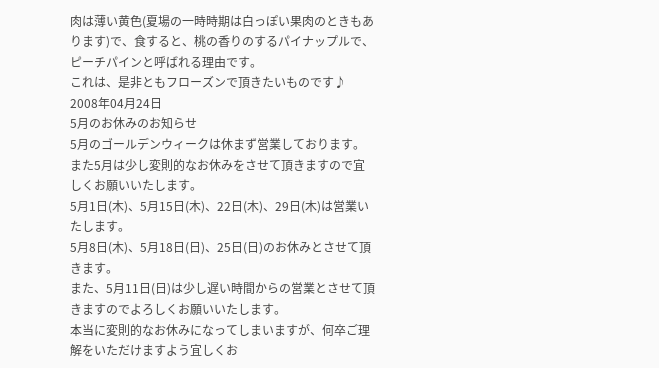肉は薄い黄色(夏場の一時時期は白っぽい果肉のときもあります)で、食すると、桃の香りのするパイナップルで、ピーチパインと呼ばれる理由です。
これは、是非ともフローズンで頂きたいものです♪
2008年04月24日
5月のお休みのお知らせ
5月のゴールデンウィークは休まず営業しております。
また5月は少し変則的なお休みをさせて頂きますので宜しくお願いいたします。
5月1日(木)、5月15日(木)、22日(木)、29日(木)は営業いたします。
5月8日(木)、5月18日(日)、25日(日)のお休みとさせて頂きます。
また、5月11日(日)は少し遅い時間からの営業とさせて頂きますのでよろしくお願いいたします。
本当に変則的なお休みになってしまいますが、何卒ご理解をいただけますよう宜しくお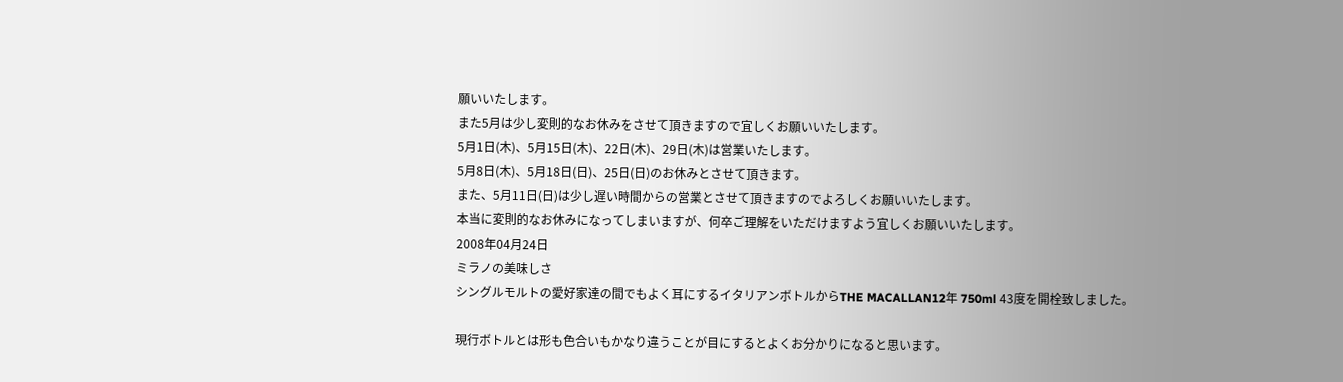願いいたします。
また5月は少し変則的なお休みをさせて頂きますので宜しくお願いいたします。
5月1日(木)、5月15日(木)、22日(木)、29日(木)は営業いたします。
5月8日(木)、5月18日(日)、25日(日)のお休みとさせて頂きます。
また、5月11日(日)は少し遅い時間からの営業とさせて頂きますのでよろしくお願いいたします。
本当に変則的なお休みになってしまいますが、何卒ご理解をいただけますよう宜しくお願いいたします。
2008年04月24日
ミラノの美味しさ
シングルモルトの愛好家達の間でもよく耳にするイタリアンボトルからTHE MACALLAN12年 750ml 43度を開栓致しました。

現行ボトルとは形も色合いもかなり違うことが目にするとよくお分かりになると思います。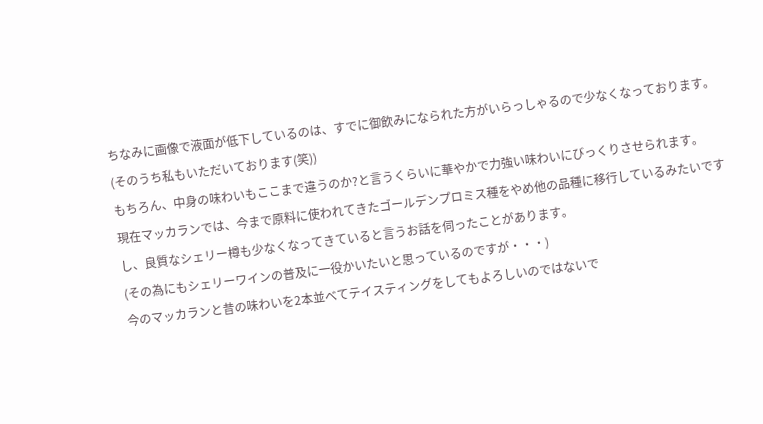ちなみに画像で液面が低下しているのは、すでに御飲みになられた方がいらっしゃるので少なくなっております。(そのうち私もいただいております(笑))
もちろん、中身の味わいもここまで違うのか?と言うくらいに華やかで力強い味わいにびっくりさせられます。
現在マッカランでは、今まで原料に使われてきたゴールデンプロミス種をやめ他の品種に移行しているみたいですし、良質なシェリー樽も少なくなってきていると言うお話を伺ったことがあります。
(その為にもシェリーワインの普及に一役かいたいと思っているのですが・・・)
今のマッカランと昔の味わいを2本並べてテイスティングをしてもよろしいのではないで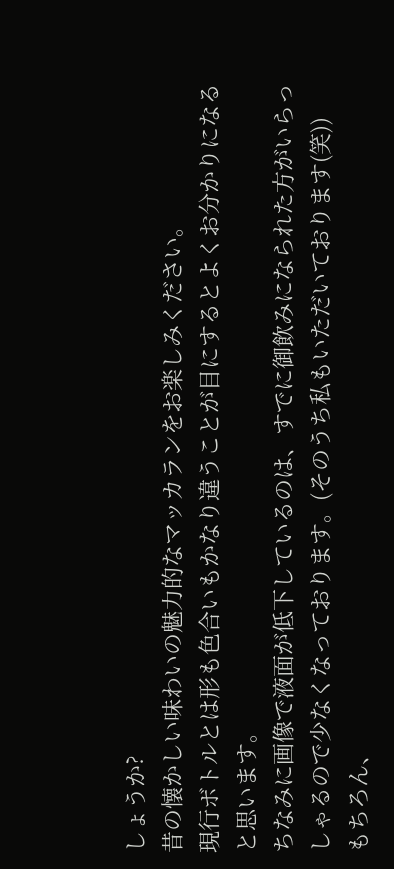しょうか?
昔の懐かしい味わいの魅力的なマッカランをお楽しみください。
現行ボトルとは形も色合いもかなり違うことが目にするとよくお分かりになると思います。
ちなみに画像で液面が低下しているのは、すでに御飲みになられた方がいらっしゃるので少なくなっております。(そのうち私もいただいております(笑))
もちろん、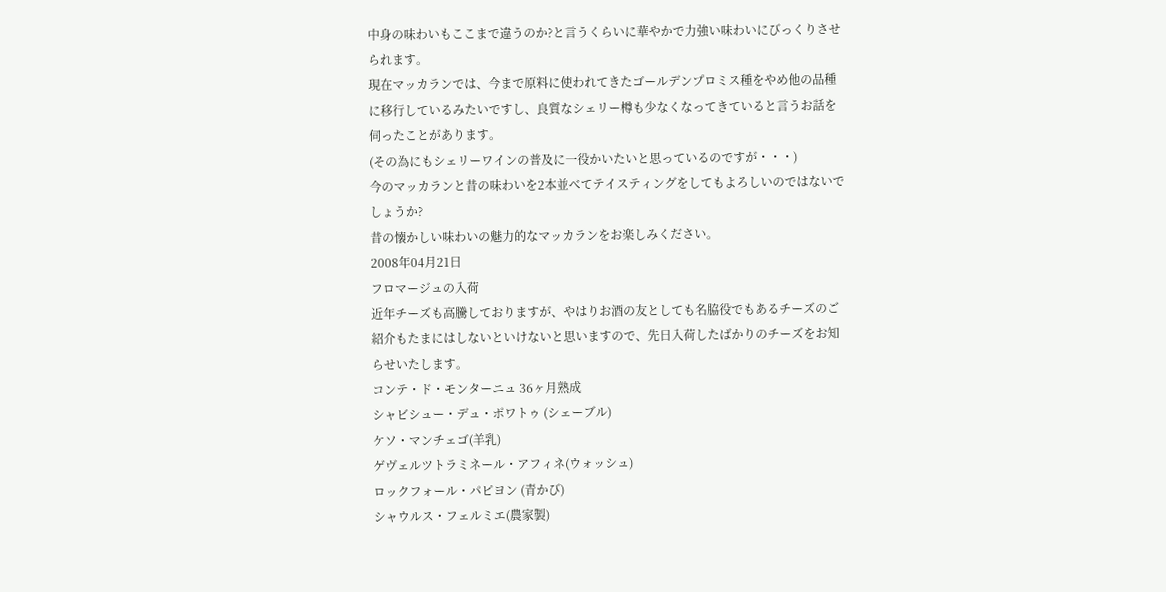中身の味わいもここまで違うのか?と言うくらいに華やかで力強い味わいにびっくりさせられます。
現在マッカランでは、今まで原料に使われてきたゴールデンプロミス種をやめ他の品種に移行しているみたいですし、良質なシェリー樽も少なくなってきていると言うお話を伺ったことがあります。
(その為にもシェリーワインの普及に一役かいたいと思っているのですが・・・)
今のマッカランと昔の味わいを2本並べてテイスティングをしてもよろしいのではないでしょうか?
昔の懐かしい味わいの魅力的なマッカランをお楽しみください。
2008年04月21日
フロマージュの入荷
近年チーズも高騰しておりますが、やはりお酒の友としても名脇役でもあるチーズのご紹介もたまにはしないといけないと思いますので、先日入荷したばかりのチーズをお知らせいたします。
コンテ・ド・モンターニュ 36ヶ月熟成
シャビシュー・デュ・ポワトゥ (シェーブル)
ケソ・マンチェゴ(羊乳)
ゲヴェルツトラミネール・アフィネ(ウォッシュ)
ロックフォール・パピヨン (青かび)
シャウルス・フェルミエ(農家製)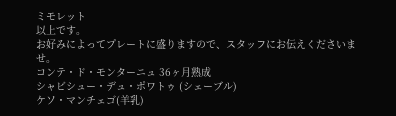ミモレット
以上です。
お好みによってプレートに盛りますので、スタッフにお伝えくださいませ。
コンテ・ド・モンターニュ 36ヶ月熟成
シャビシュー・デュ・ポワトゥ (シェーブル)
ケソ・マンチェゴ(羊乳)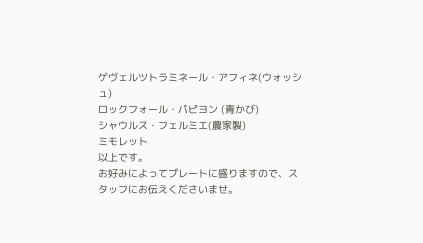ゲヴェルツトラミネール・アフィネ(ウォッシュ)
ロックフォール・パピヨン (青かび)
シャウルス・フェルミエ(農家製)
ミモレット
以上です。
お好みによってプレートに盛りますので、スタッフにお伝えくださいませ。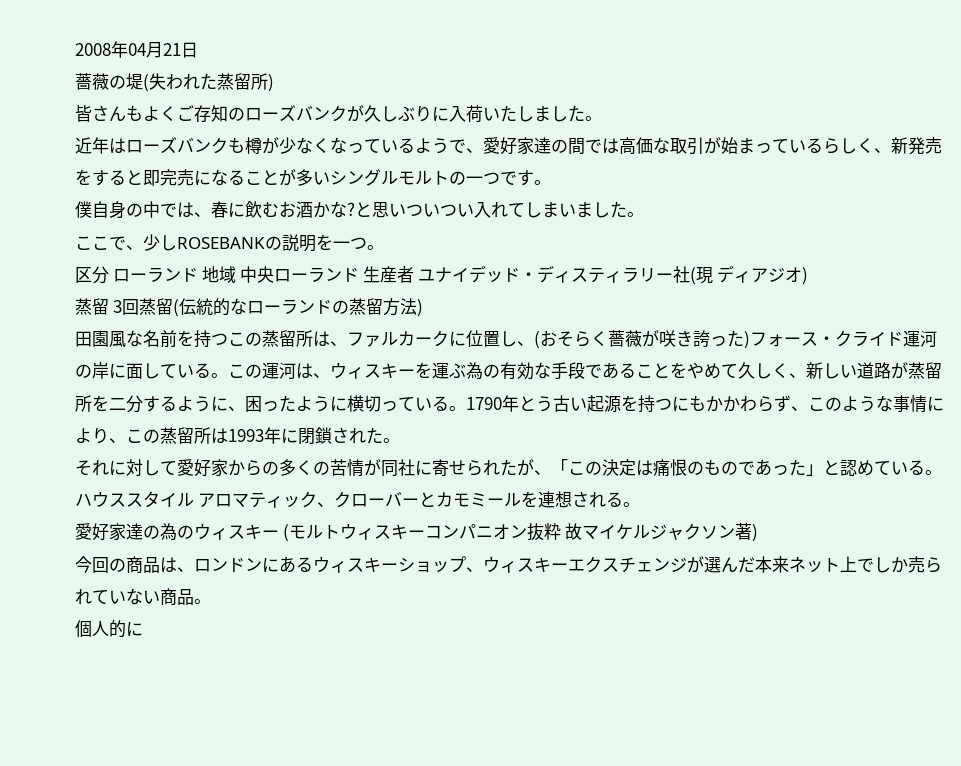2008年04月21日
薔薇の堤(失われた蒸留所)
皆さんもよくご存知のローズバンクが久しぶりに入荷いたしました。
近年はローズバンクも樽が少なくなっているようで、愛好家達の間では高価な取引が始まっているらしく、新発売をすると即完売になることが多いシングルモルトの一つです。
僕自身の中では、春に飲むお酒かな?と思いついつい入れてしまいました。
ここで、少しROSEBANKの説明を一つ。
区分 ローランド 地域 中央ローランド 生産者 ユナイデッド・ディスティラリー社(現 ディアジオ)
蒸留 3回蒸留(伝統的なローランドの蒸留方法)
田園風な名前を持つこの蒸留所は、ファルカークに位置し、(おそらく薔薇が咲き誇った)フォース・クライド運河の岸に面している。この運河は、ウィスキーを運ぶ為の有効な手段であることをやめて久しく、新しい道路が蒸留所を二分するように、困ったように横切っている。1790年とう古い起源を持つにもかかわらず、このような事情により、この蒸留所は1993年に閉鎖された。
それに対して愛好家からの多くの苦情が同社に寄せられたが、「この決定は痛恨のものであった」と認めている。
ハウススタイル アロマティック、クローバーとカモミールを連想される。
愛好家達の為のウィスキー (モルトウィスキーコンパニオン抜粋 故マイケルジャクソン著)
今回の商品は、ロンドンにあるウィスキーショップ、ウィスキーエクスチェンジが選んだ本来ネット上でしか売られていない商品。
個人的に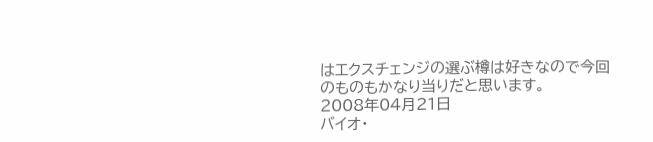はエクスチェンジの選ぶ樽は好きなので今回のものもかなり当りだと思います。
2008年04月21日
バイオ・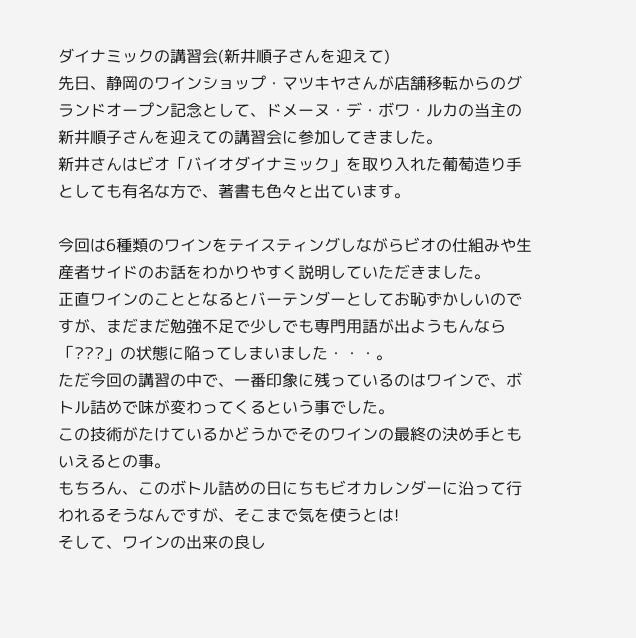ダイナミックの講習会(新井順子さんを迎えて)
先日、静岡のワインショップ・マツキヤさんが店舗移転からのグランドオープン記念として、ドメーヌ・デ・ボワ・ルカの当主の新井順子さんを迎えての講習会に参加してきました。
新井さんはビオ「バイオダイナミック」を取り入れた葡萄造り手としても有名な方で、著書も色々と出ています。

今回は6種類のワインをテイスティングしながらビオの仕組みや生産者サイドのお話をわかりやすく説明していただきました。
正直ワインのこととなるとバーテンダーとしてお恥ずかしいのですが、まだまだ勉強不足で少しでも専門用語が出ようもんなら「???」の状態に陥ってしまいました・・・。
ただ今回の講習の中で、一番印象に残っているのはワインで、ボトル詰めで味が変わってくるという事でした。
この技術がたけているかどうかでそのワインの最終の決め手ともいえるとの事。
もちろん、このボトル詰めの日にちもビオカレンダーに沿って行われるそうなんですが、そこまで気を使うとは!
そして、ワインの出来の良し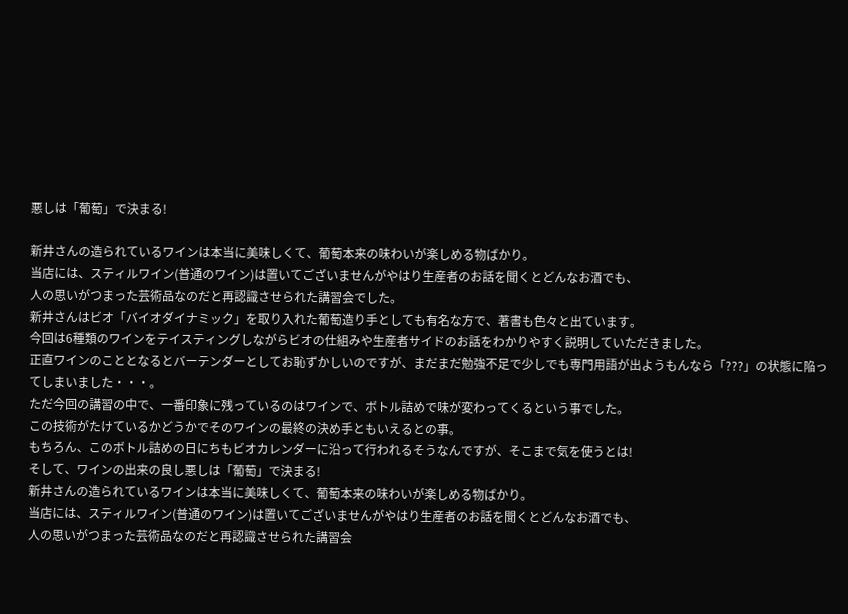悪しは「葡萄」で決まる!

新井さんの造られているワインは本当に美味しくて、葡萄本来の味わいが楽しめる物ばかり。
当店には、スティルワイン(普通のワイン)は置いてございませんがやはり生産者のお話を聞くとどんなお酒でも、
人の思いがつまった芸術品なのだと再認識させられた講習会でした。
新井さんはビオ「バイオダイナミック」を取り入れた葡萄造り手としても有名な方で、著書も色々と出ています。
今回は6種類のワインをテイスティングしながらビオの仕組みや生産者サイドのお話をわかりやすく説明していただきました。
正直ワインのこととなるとバーテンダーとしてお恥ずかしいのですが、まだまだ勉強不足で少しでも専門用語が出ようもんなら「???」の状態に陥ってしまいました・・・。
ただ今回の講習の中で、一番印象に残っているのはワインで、ボトル詰めで味が変わってくるという事でした。
この技術がたけているかどうかでそのワインの最終の決め手ともいえるとの事。
もちろん、このボトル詰めの日にちもビオカレンダーに沿って行われるそうなんですが、そこまで気を使うとは!
そして、ワインの出来の良し悪しは「葡萄」で決まる!
新井さんの造られているワインは本当に美味しくて、葡萄本来の味わいが楽しめる物ばかり。
当店には、スティルワイン(普通のワイン)は置いてございませんがやはり生産者のお話を聞くとどんなお酒でも、
人の思いがつまった芸術品なのだと再認識させられた講習会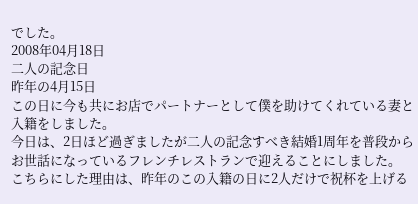でした。
2008年04月18日
二人の記念日
昨年の4月15日
この日に今も共にお店でパートナーとして僕を助けてくれている妻と入籍をしました。
今日は、2日ほど過ぎましたが二人の記念すべき結婚1周年を普段からお世話になっているフレンチレストランで迎えることにしました。
こちらにした理由は、昨年のこの入籍の日に2人だけで祝杯を上げる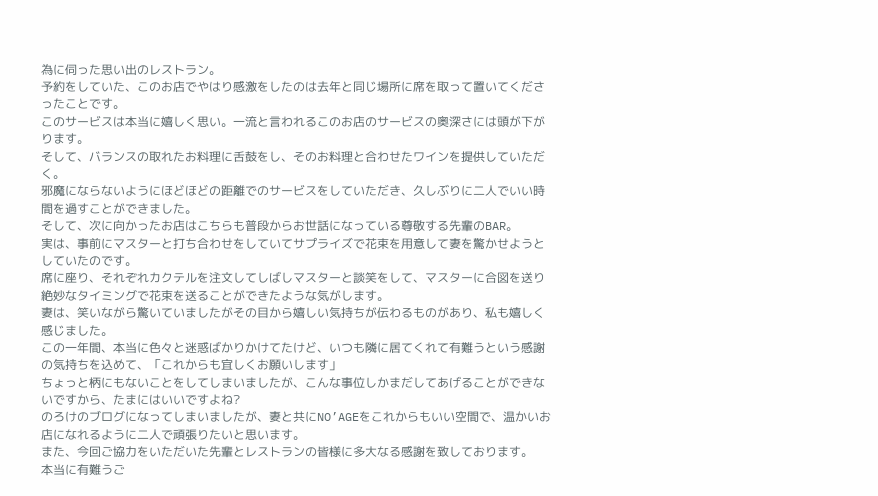為に伺った思い出のレストラン。
予約をしていた、このお店でやはり感激をしたのは去年と同じ場所に席を取って置いてくださったことです。
このサービスは本当に嬉しく思い。一流と言われるこのお店のサービスの奥深さには頭が下がります。
そして、バランスの取れたお料理に舌鼓をし、そのお料理と合わせたワインを提供していただく。
邪魔にならないようにほどほどの距離でのサービスをしていただき、久しぶりに二人でいい時間を過すことができました。
そして、次に向かったお店はこちらも普段からお世話になっている尊敬する先輩のBAR。
実は、事前にマスターと打ち合わせをしていてサプライズで花束を用意して妻を驚かせようとしていたのです。
席に座り、それぞれカクテルを注文してしばしマスターと談笑をして、マスターに合図を送り絶妙なタイミングで花束を送ることができたような気がします。
妻は、笑いながら驚いていましたがその目から嬉しい気持ちが伝わるものがあり、私も嬉しく感じました。
この一年間、本当に色々と迷惑ばかりかけてたけど、いつも隣に居てくれて有難うという感謝の気持ちを込めて、「これからも宜しくお願いします」
ちょっと柄にもないことをしてしまいましたが、こんな事位しかまだしてあげることができないですから、たまにはいいですよね?
のろけのブログになってしまいましたが、妻と共にNO’AGEをこれからもいい空間で、温かいお店になれるように二人で頑張りたいと思います。
また、今回ご協力をいただいた先輩とレストランの皆様に多大なる感謝を致しております。
本当に有難うご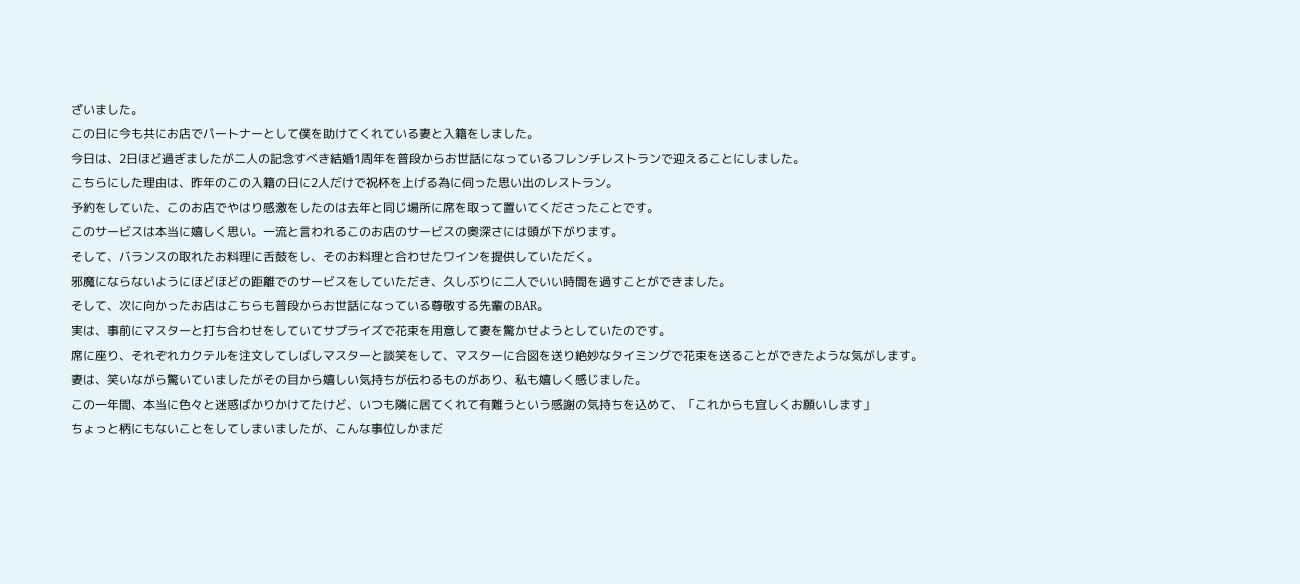ざいました。
この日に今も共にお店でパートナーとして僕を助けてくれている妻と入籍をしました。
今日は、2日ほど過ぎましたが二人の記念すべき結婚1周年を普段からお世話になっているフレンチレストランで迎えることにしました。
こちらにした理由は、昨年のこの入籍の日に2人だけで祝杯を上げる為に伺った思い出のレストラン。
予約をしていた、このお店でやはり感激をしたのは去年と同じ場所に席を取って置いてくださったことです。
このサービスは本当に嬉しく思い。一流と言われるこのお店のサービスの奥深さには頭が下がります。
そして、バランスの取れたお料理に舌鼓をし、そのお料理と合わせたワインを提供していただく。
邪魔にならないようにほどほどの距離でのサービスをしていただき、久しぶりに二人でいい時間を過すことができました。
そして、次に向かったお店はこちらも普段からお世話になっている尊敬する先輩のBAR。
実は、事前にマスターと打ち合わせをしていてサプライズで花束を用意して妻を驚かせようとしていたのです。
席に座り、それぞれカクテルを注文してしばしマスターと談笑をして、マスターに合図を送り絶妙なタイミングで花束を送ることができたような気がします。
妻は、笑いながら驚いていましたがその目から嬉しい気持ちが伝わるものがあり、私も嬉しく感じました。
この一年間、本当に色々と迷惑ばかりかけてたけど、いつも隣に居てくれて有難うという感謝の気持ちを込めて、「これからも宜しくお願いします」
ちょっと柄にもないことをしてしまいましたが、こんな事位しかまだ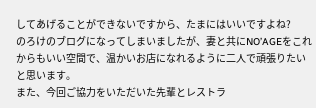してあげることができないですから、たまにはいいですよね?
のろけのブログになってしまいましたが、妻と共にNO’AGEをこれからもいい空間で、温かいお店になれるように二人で頑張りたいと思います。
また、今回ご協力をいただいた先輩とレストラ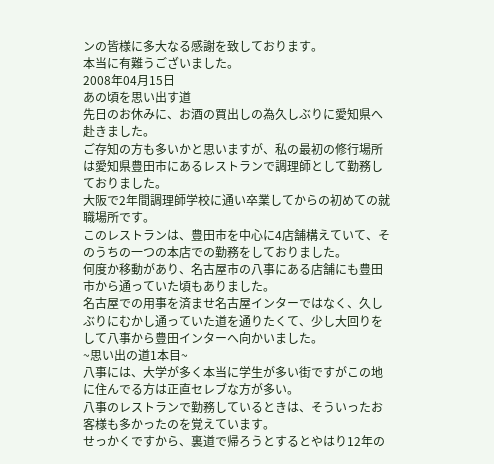ンの皆様に多大なる感謝を致しております。
本当に有難うございました。
2008年04月15日
あの頃を思い出す道
先日のお休みに、お酒の買出しの為久しぶりに愛知県へ赴きました。
ご存知の方も多いかと思いますが、私の最初の修行場所は愛知県豊田市にあるレストランで調理師として勤務しておりました。
大阪で2年間調理師学校に通い卒業してからの初めての就職場所です。
このレストランは、豊田市を中心に4店舗構えていて、そのうちの一つの本店での勤務をしておりました。
何度か移動があり、名古屋市の八事にある店舗にも豊田市から通っていた頃もありました。
名古屋での用事を済ませ名古屋インターではなく、久しぶりにむかし通っていた道を通りたくて、少し大回りをして八事から豊田インターへ向かいました。
~思い出の道1本目~
八事には、大学が多く本当に学生が多い街ですがこの地に住んでる方は正直セレブな方が多い。
八事のレストランで勤務しているときは、そういったお客様も多かったのを覚えています。
せっかくですから、裏道で帰ろうとするとやはり12年の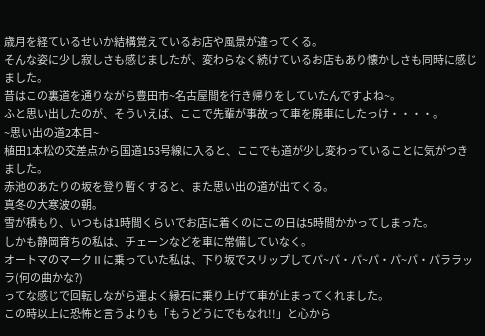歳月を経ているせいか結構覚えているお店や風景が違ってくる。
そんな姿に少し寂しさも感じましたが、変わらなく続けているお店もあり懐かしさも同時に感じました。
昔はこの裏道を通りながら豊田市~名古屋間を行き帰りをしていたんですよね~。
ふと思い出したのが、そういえば、ここで先輩が事故って車を廃車にしたっけ・・・・。
~思い出の道2本目~
植田1本松の交差点から国道153号線に入ると、ここでも道が少し変わっていることに気がつきました。
赤池のあたりの坂を登り暫くすると、また思い出の道が出てくる。
真冬の大寒波の朝。
雪が積もり、いつもは1時間くらいでお店に着くのにこの日は5時間かかってしまった。
しかも静岡育ちの私は、チェーンなどを車に常備していなく。
オートマのマークⅡに乗っていた私は、下り坂でスリップしてパ~パ・パ~パ・パ~パ・パララッラ(何の曲かな?)
ってな感じで回転しながら運よく縁石に乗り上げて車が止まってくれました。
この時以上に恐怖と言うよりも「もうどうにでもなれ!!」と心から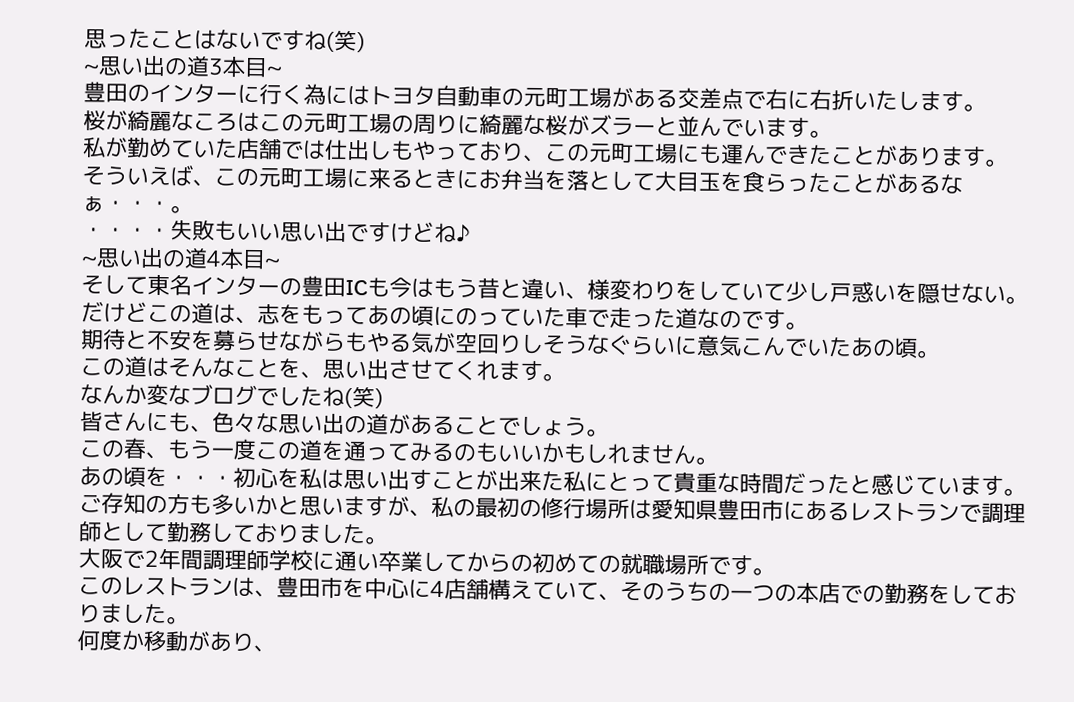思ったことはないですね(笑)
~思い出の道3本目~
豊田のインターに行く為にはトヨタ自動車の元町工場がある交差点で右に右折いたします。
桜が綺麗なころはこの元町工場の周りに綺麗な桜がズラーと並んでいます。
私が勤めていた店舗では仕出しもやっており、この元町工場にも運んできたことがあります。
そういえば、この元町工場に来るときにお弁当を落として大目玉を食らったことがあるなぁ・・・。
・・・・失敗もいい思い出ですけどね♪
~思い出の道4本目~
そして東名インターの豊田ICも今はもう昔と違い、様変わりをしていて少し戸惑いを隠せない。
だけどこの道は、志をもってあの頃にのっていた車で走った道なのです。
期待と不安を募らせながらもやる気が空回りしそうなぐらいに意気こんでいたあの頃。
この道はそんなことを、思い出させてくれます。
なんか変なブログでしたね(笑)
皆さんにも、色々な思い出の道があることでしょう。
この春、もう一度この道を通ってみるのもいいかもしれません。
あの頃を・・・初心を私は思い出すことが出来た私にとって貴重な時間だったと感じています。
ご存知の方も多いかと思いますが、私の最初の修行場所は愛知県豊田市にあるレストランで調理師として勤務しておりました。
大阪で2年間調理師学校に通い卒業してからの初めての就職場所です。
このレストランは、豊田市を中心に4店舗構えていて、そのうちの一つの本店での勤務をしておりました。
何度か移動があり、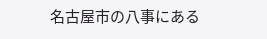名古屋市の八事にある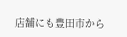店舗にも豊田市から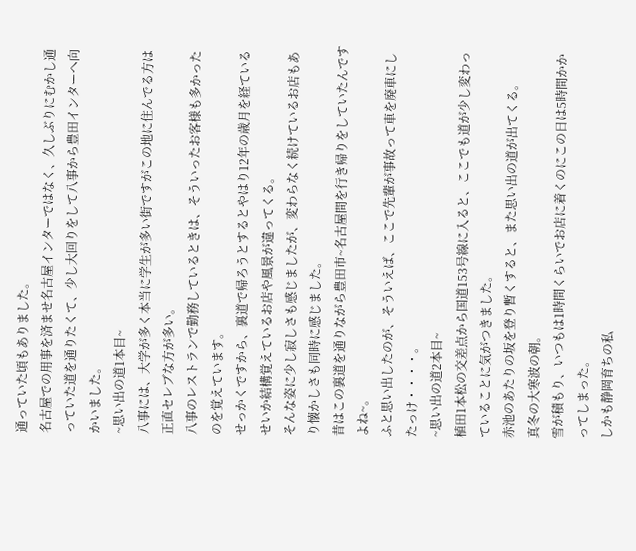通っていた頃もありました。
名古屋での用事を済ませ名古屋インターではなく、久しぶりにむかし通っていた道を通りたくて、少し大回りをして八事から豊田インターへ向かいました。
~思い出の道1本目~
八事には、大学が多く本当に学生が多い街ですがこの地に住んでる方は正直セレブな方が多い。
八事のレストランで勤務しているときは、そういったお客様も多かったのを覚えています。
せっかくですから、裏道で帰ろうとするとやはり12年の歳月を経ているせいか結構覚えているお店や風景が違ってくる。
そんな姿に少し寂しさも感じましたが、変わらなく続けているお店もあり懐かしさも同時に感じました。
昔はこの裏道を通りながら豊田市~名古屋間を行き帰りをしていたんですよね~。
ふと思い出したのが、そういえば、ここで先輩が事故って車を廃車にしたっけ・・・・。
~思い出の道2本目~
植田1本松の交差点から国道153号線に入ると、ここでも道が少し変わっていることに気がつきました。
赤池のあたりの坂を登り暫くすると、また思い出の道が出てくる。
真冬の大寒波の朝。
雪が積もり、いつもは1時間くらいでお店に着くのにこの日は5時間かかってしまった。
しかも静岡育ちの私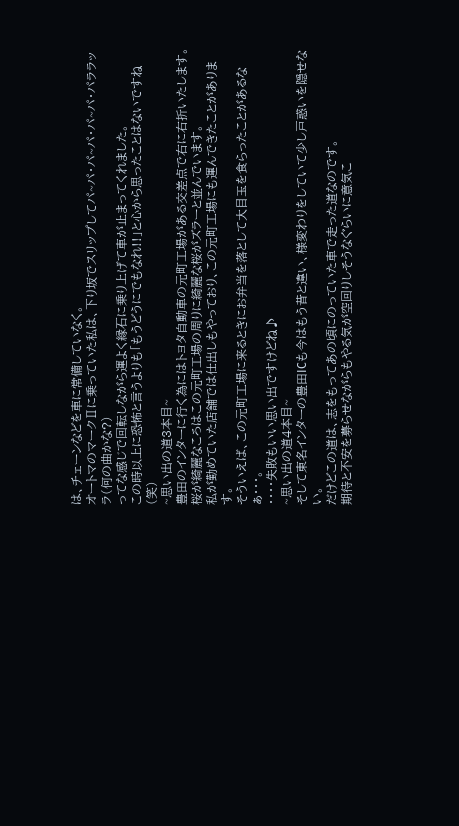は、チェーンなどを車に常備していなく。
オートマのマークⅡに乗っていた私は、下り坂でスリップしてパ~パ・パ~パ・パ~パ・パララッラ(何の曲かな?)
ってな感じで回転しながら運よく縁石に乗り上げて車が止まってくれました。
この時以上に恐怖と言うよりも「もうどうにでもなれ!!」と心から思ったことはないですね(笑)
~思い出の道3本目~
豊田のインターに行く為にはトヨタ自動車の元町工場がある交差点で右に右折いたします。
桜が綺麗なころはこの元町工場の周りに綺麗な桜がズラーと並んでいます。
私が勤めていた店舗では仕出しもやっており、この元町工場にも運んできたことがあります。
そういえば、この元町工場に来るときにお弁当を落として大目玉を食らったことがあるなぁ・・・。
・・・・失敗もいい思い出ですけどね♪
~思い出の道4本目~
そして東名インターの豊田ICも今はもう昔と違い、様変わりをしていて少し戸惑いを隠せない。
だけどこの道は、志をもってあの頃にのっていた車で走った道なのです。
期待と不安を募らせながらもやる気が空回りしそうなぐらいに意気こ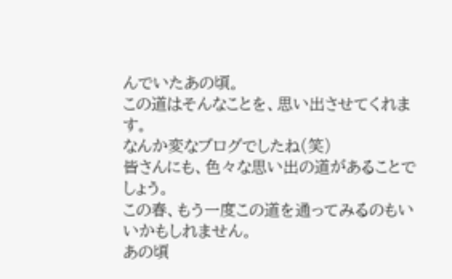んでいたあの頃。
この道はそんなことを、思い出させてくれます。
なんか変なブログでしたね(笑)
皆さんにも、色々な思い出の道があることでしょう。
この春、もう一度この道を通ってみるのもいいかもしれません。
あの頃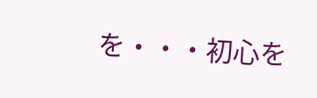を・・・初心を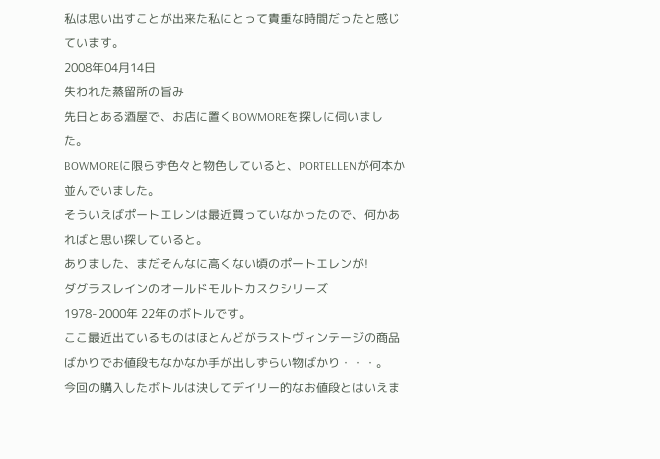私は思い出すことが出来た私にとって貴重な時間だったと感じています。
2008年04月14日
失われた蒸留所の旨み
先日とある酒屋で、お店に置くBOWMOREを探しに伺いました。
BOWMOREに限らず色々と物色していると、PORTELLENが何本か並んでいました。
そういえばポートエレンは最近買っていなかったので、何かあればと思い探していると。
ありました、まだそんなに高くない頃のポートエレンが!
ダグラスレインのオールドモルトカスクシリーズ
1978-2000年 22年のボトルです。
ここ最近出ているものはほとんどがラストヴィンテージの商品ばかりでお値段もなかなか手が出しずらい物ばかり・・・。
今回の購入したボトルは決してデイリー的なお値段とはいえま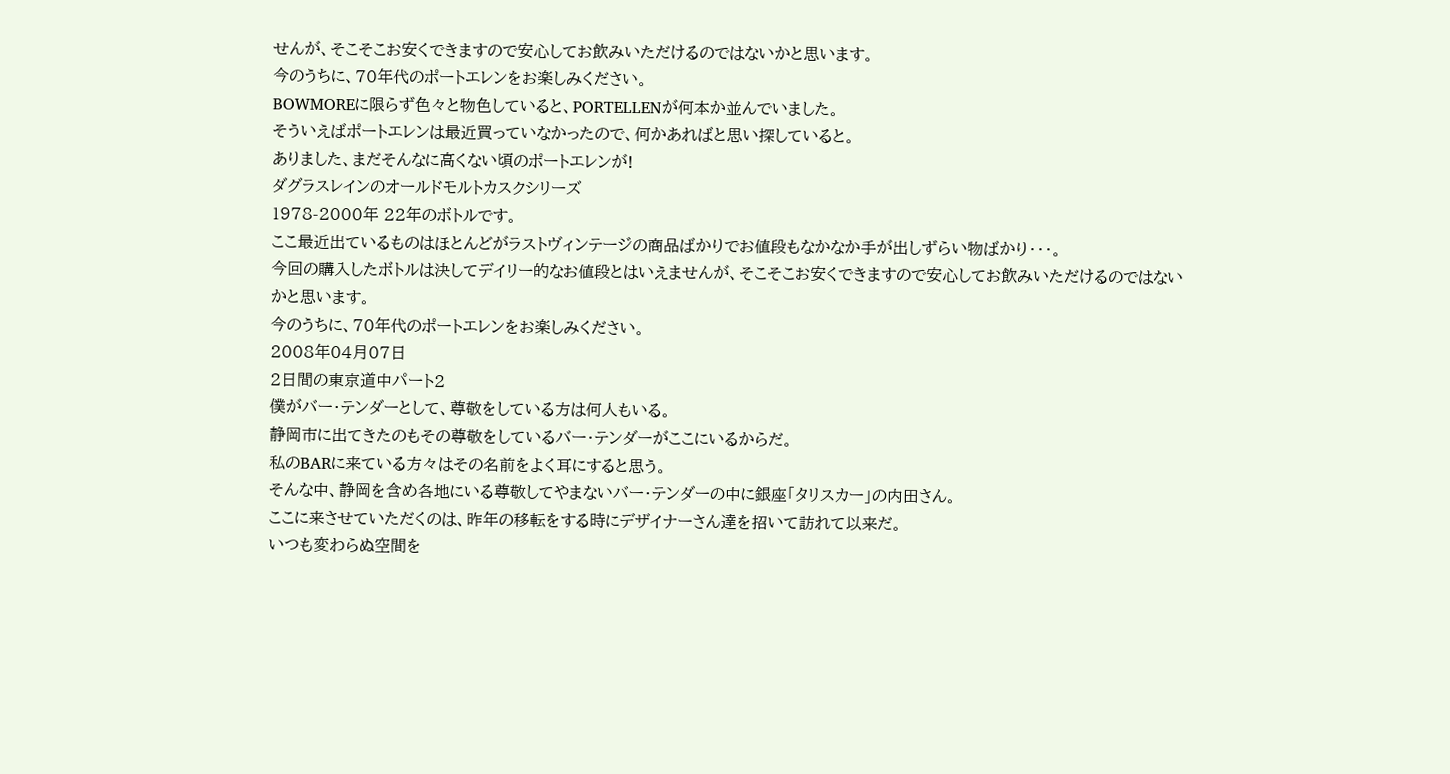せんが、そこそこお安くできますので安心してお飲みいただけるのではないかと思います。
今のうちに、70年代のポートエレンをお楽しみください。
BOWMOREに限らず色々と物色していると、PORTELLENが何本か並んでいました。
そういえばポートエレンは最近買っていなかったので、何かあればと思い探していると。
ありました、まだそんなに高くない頃のポートエレンが!
ダグラスレインのオールドモルトカスクシリーズ
1978-2000年 22年のボトルです。
ここ最近出ているものはほとんどがラストヴィンテージの商品ばかりでお値段もなかなか手が出しずらい物ばかり・・・。
今回の購入したボトルは決してデイリー的なお値段とはいえませんが、そこそこお安くできますので安心してお飲みいただけるのではないかと思います。
今のうちに、70年代のポートエレンをお楽しみください。
2008年04月07日
2日間の東京道中パート2
僕がバー・テンダーとして、尊敬をしている方は何人もいる。
静岡市に出てきたのもその尊敬をしているバー・テンダーがここにいるからだ。
私のBARに来ている方々はその名前をよく耳にすると思う。
そんな中、静岡を含め各地にいる尊敬してやまないバー・テンダーの中に銀座「タリスカー」の内田さん。
ここに来させていただくのは、昨年の移転をする時にデザイナーさん達を招いて訪れて以来だ。
いつも変わらぬ空間を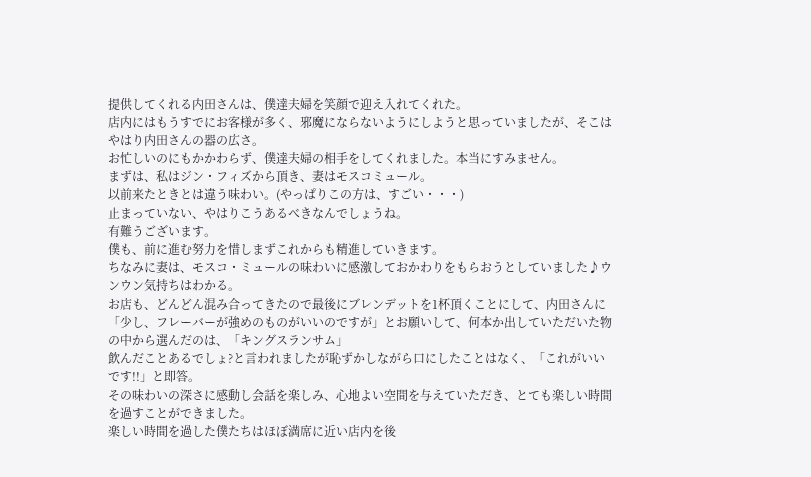提供してくれる内田さんは、僕達夫婦を笑顔で迎え入れてくれた。
店内にはもうすでにお客様が多く、邪魔にならないようにしようと思っていましたが、そこはやはり内田さんの器の広さ。
お忙しいのにもかかわらず、僕達夫婦の相手をしてくれました。本当にすみません。
まずは、私はジン・フィズから頂き、妻はモスコミュール。
以前来たときとは違う味わい。(やっぱりこの方は、すごい・・・)
止まっていない、やはりこうあるべきなんでしょうね。
有難うございます。
僕も、前に進む努力を惜しまずこれからも精進していきます。
ちなみに妻は、モスコ・ミュールの味わいに感激しておかわりをもらおうとしていました♪ウンウン気持ちはわかる。
お店も、どんどん混み合ってきたので最後にブレンデットを1杯頂くことにして、内田さんに「少し、フレーバーが強めのものがいいのですが」とお願いして、何本か出していただいた物の中から選んだのは、「キングスランサム」
飲んだことあるでしょ?と言われましたが恥ずかしながら口にしたことはなく、「これがいいです!!」と即答。
その味わいの深さに感動し会話を楽しみ、心地よい空間を与えていただき、とても楽しい時間を過すことができました。
楽しい時間を過した僕たちはほぼ満席に近い店内を後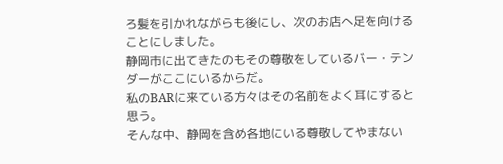ろ髪を引かれながらも後にし、次のお店へ足を向けることにしました。
静岡市に出てきたのもその尊敬をしているバー・テンダーがここにいるからだ。
私のBARに来ている方々はその名前をよく耳にすると思う。
そんな中、静岡を含め各地にいる尊敬してやまない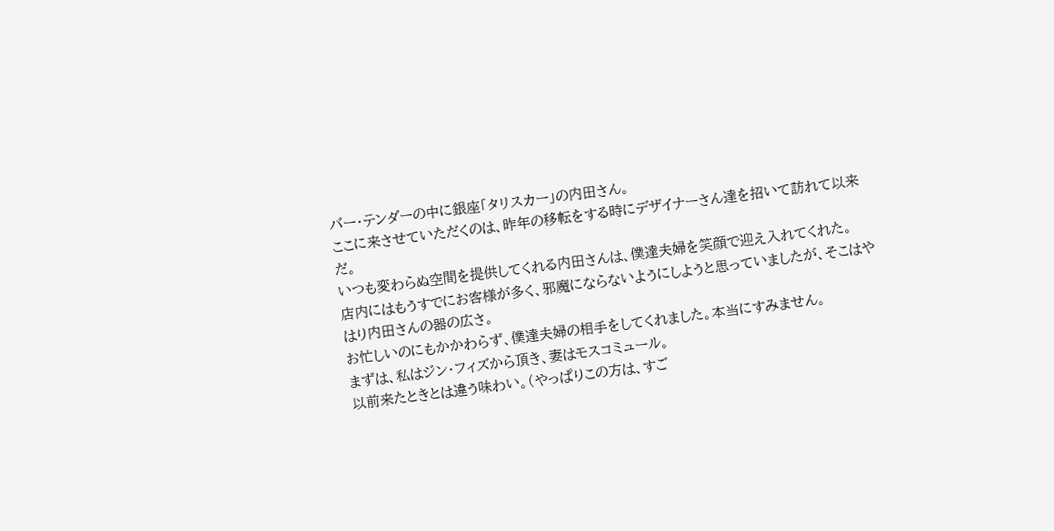バー・テンダーの中に銀座「タリスカー」の内田さん。
ここに来させていただくのは、昨年の移転をする時にデザイナーさん達を招いて訪れて以来だ。
いつも変わらぬ空間を提供してくれる内田さんは、僕達夫婦を笑顔で迎え入れてくれた。
店内にはもうすでにお客様が多く、邪魔にならないようにしようと思っていましたが、そこはやはり内田さんの器の広さ。
お忙しいのにもかかわらず、僕達夫婦の相手をしてくれました。本当にすみません。
まずは、私はジン・フィズから頂き、妻はモスコミュール。
以前来たときとは違う味わい。(やっぱりこの方は、すご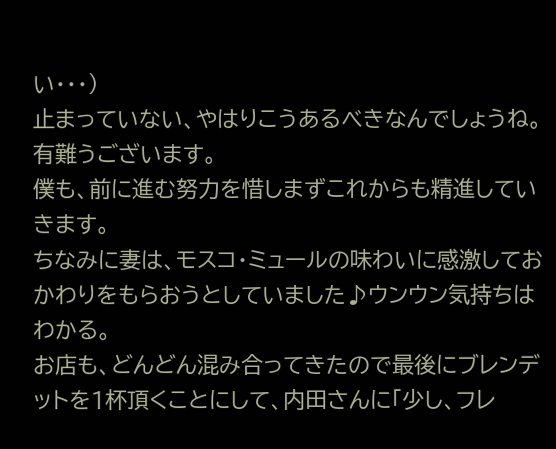い・・・)
止まっていない、やはりこうあるべきなんでしょうね。
有難うございます。
僕も、前に進む努力を惜しまずこれからも精進していきます。
ちなみに妻は、モスコ・ミュールの味わいに感激しておかわりをもらおうとしていました♪ウンウン気持ちはわかる。
お店も、どんどん混み合ってきたので最後にブレンデットを1杯頂くことにして、内田さんに「少し、フレ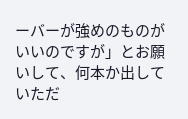ーバーが強めのものがいいのですが」とお願いして、何本か出していただ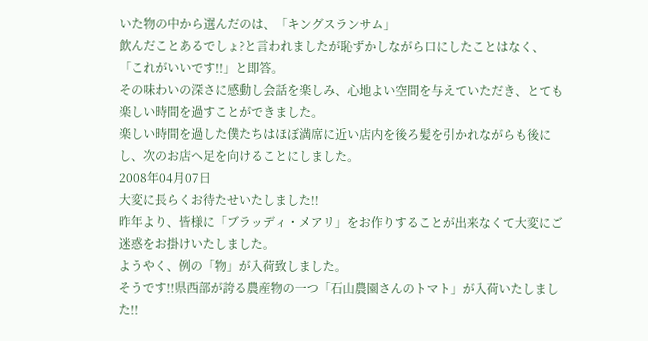いた物の中から選んだのは、「キングスランサム」
飲んだことあるでしょ?と言われましたが恥ずかしながら口にしたことはなく、「これがいいです!!」と即答。
その味わいの深さに感動し会話を楽しみ、心地よい空間を与えていただき、とても楽しい時間を過すことができました。
楽しい時間を過した僕たちはほぼ満席に近い店内を後ろ髪を引かれながらも後にし、次のお店へ足を向けることにしました。
2008年04月07日
大変に長らくお待たせいたしました!!
昨年より、皆様に「ブラッディ・メアリ」をお作りすることが出来なくて大変にご迷惑をお掛けいたしました。
ようやく、例の「物」が入荷致しました。
そうです!!県西部が誇る農産物の一つ「石山農園さんのトマト」が入荷いたしました!!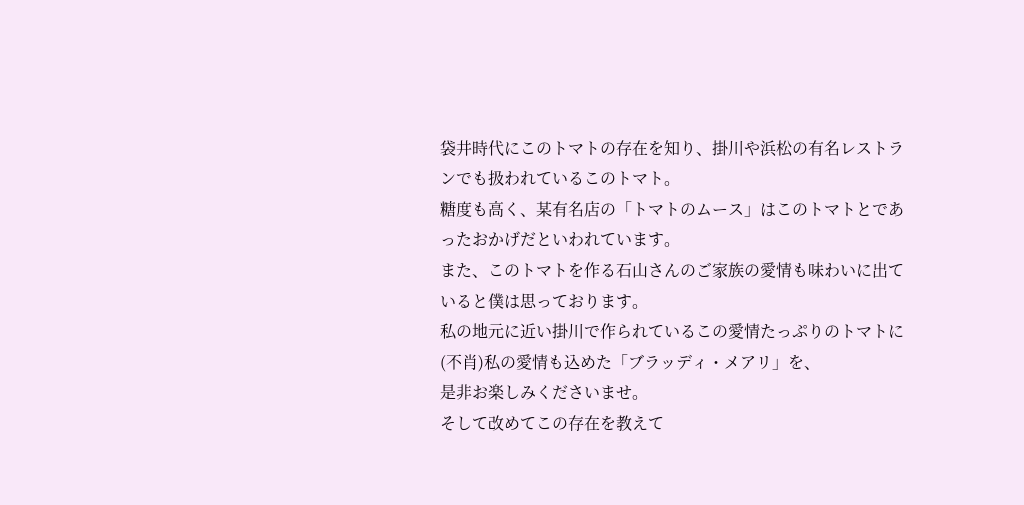袋井時代にこのトマトの存在を知り、掛川や浜松の有名レストランでも扱われているこのトマト。
糖度も高く、某有名店の「トマトのムース」はこのトマトとであったおかげだといわれています。
また、このトマトを作る石山さんのご家族の愛情も味わいに出ていると僕は思っております。
私の地元に近い掛川で作られているこの愛情たっぷりのトマトに(不肖)私の愛情も込めた「ブラッディ・メアリ」を、
是非お楽しみくださいませ。
そして改めてこの存在を教えて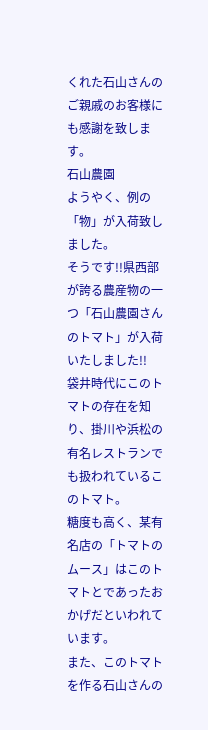くれた石山さんのご親戚のお客様にも感謝を致します。
石山農園
ようやく、例の「物」が入荷致しました。
そうです!!県西部が誇る農産物の一つ「石山農園さんのトマト」が入荷いたしました!!
袋井時代にこのトマトの存在を知り、掛川や浜松の有名レストランでも扱われているこのトマト。
糖度も高く、某有名店の「トマトのムース」はこのトマトとであったおかげだといわれています。
また、このトマトを作る石山さんの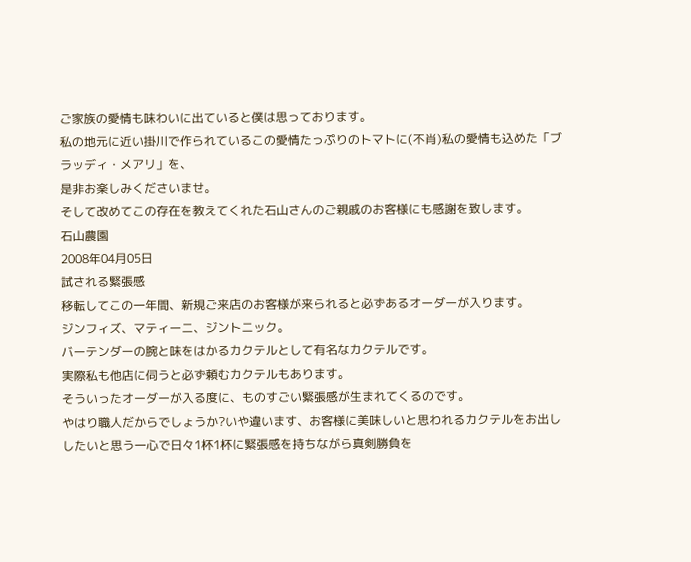ご家族の愛情も味わいに出ていると僕は思っております。
私の地元に近い掛川で作られているこの愛情たっぷりのトマトに(不肖)私の愛情も込めた「ブラッディ・メアリ」を、
是非お楽しみくださいませ。
そして改めてこの存在を教えてくれた石山さんのご親戚のお客様にも感謝を致します。
石山農園
2008年04月05日
試される緊張感
移転してこの一年間、新規ご来店のお客様が来られると必ずあるオーダーが入ります。
ジンフィズ、マティーニ、ジントニック。
バーテンダーの腕と味をはかるカクテルとして有名なカクテルです。
実際私も他店に伺うと必ず頼むカクテルもあります。
そういったオーダーが入る度に、ものすごい緊張感が生まれてくるのです。
やはり職人だからでしょうか?いや違います、お客様に美味しいと思われるカクテルをお出ししたいと思う一心で日々1杯1杯に緊張感を持ちながら真剣勝負を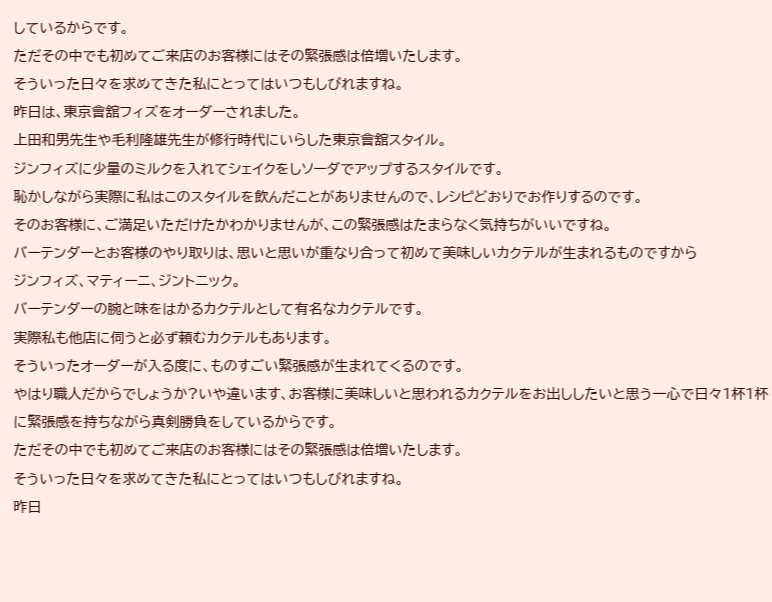しているからです。
ただその中でも初めてご来店のお客様にはその緊張感は倍増いたします。
そういった日々を求めてきた私にとってはいつもしびれますね。
昨日は、東京會舘フィズをオーダーされました。
上田和男先生や毛利隆雄先生が修行時代にいらした東京會舘スタイル。
ジンフィズに少量のミルクを入れてシェイクをしソーダでアップするスタイルです。
恥かしながら実際に私はこのスタイルを飲んだことがありませんので、レシピどおりでお作りするのです。
そのお客様に、ご満足いただけたかわかりませんが、この緊張感はたまらなく気持ちがいいですね。
バーテンダーとお客様のやり取りは、思いと思いが重なり合って初めて美味しいカクテルが生まれるものですから
ジンフィズ、マティーニ、ジントニック。
バーテンダーの腕と味をはかるカクテルとして有名なカクテルです。
実際私も他店に伺うと必ず頼むカクテルもあります。
そういったオーダーが入る度に、ものすごい緊張感が生まれてくるのです。
やはり職人だからでしょうか?いや違います、お客様に美味しいと思われるカクテルをお出ししたいと思う一心で日々1杯1杯に緊張感を持ちながら真剣勝負をしているからです。
ただその中でも初めてご来店のお客様にはその緊張感は倍増いたします。
そういった日々を求めてきた私にとってはいつもしびれますね。
昨日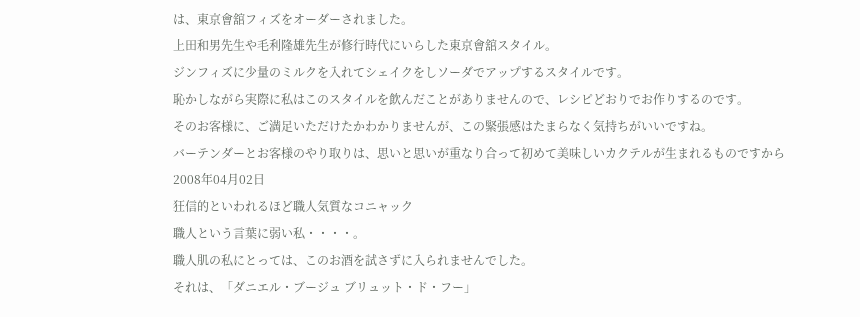は、東京會舘フィズをオーダーされました。
上田和男先生や毛利隆雄先生が修行時代にいらした東京會舘スタイル。
ジンフィズに少量のミルクを入れてシェイクをしソーダでアップするスタイルです。
恥かしながら実際に私はこのスタイルを飲んだことがありませんので、レシピどおりでお作りするのです。
そのお客様に、ご満足いただけたかわかりませんが、この緊張感はたまらなく気持ちがいいですね。
バーテンダーとお客様のやり取りは、思いと思いが重なり合って初めて美味しいカクテルが生まれるものですから
2008年04月02日
狂信的といわれるほど職人気質なコニャック
職人という言葉に弱い私・・・・。
職人肌の私にとっては、このお酒を試さずに入られませんでした。
それは、「ダニエル・ブージュ ブリュット・ド・フー」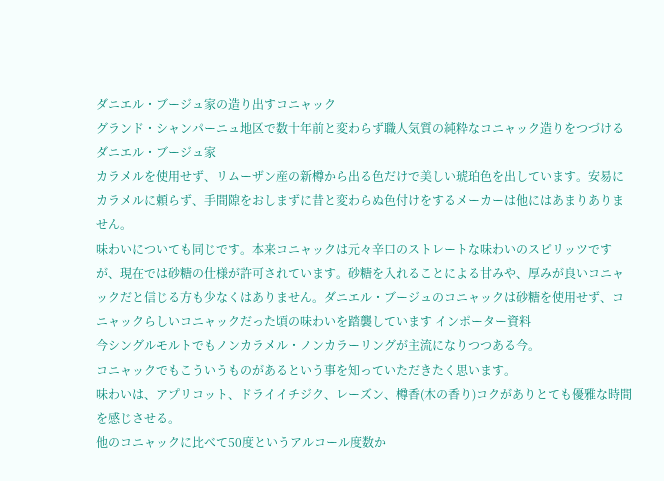ダニエル・ブージュ家の造り出すコニャック
グランド・シャンパーニュ地区で数十年前と変わらず職人気質の純粋なコニャック造りをつづけるダニエル・ブージュ家
カラメルを使用せず、リムーザン産の新樽から出る色だけで美しい琥珀色を出しています。安易にカラメルに頼らず、手間隙をおしまずに昔と変わらぬ色付けをするメーカーは他にはあまりありません。
味わいについても同じです。本来コニャックは元々辛口のストレートな味わいのスピリッツですが、現在では砂糖の仕様が許可されています。砂糖を入れることによる甘みや、厚みが良いコニャックだと信じる方も少なくはありません。ダニエル・ブージュのコニャックは砂糖を使用せず、コニャックらしいコニャックだった頃の味わいを踏襲しています インポーター資料
今シングルモルトでもノンカラメル・ノンカラーリングが主流になりつつある今。
コニャックでもこういうものがあるという事を知っていただきたく思います。
味わいは、アプリコット、ドライイチジク、レーズン、樽香(木の香り)コクがありとても優雅な時間を感じさせる。
他のコニャックに比べて50度というアルコール度数か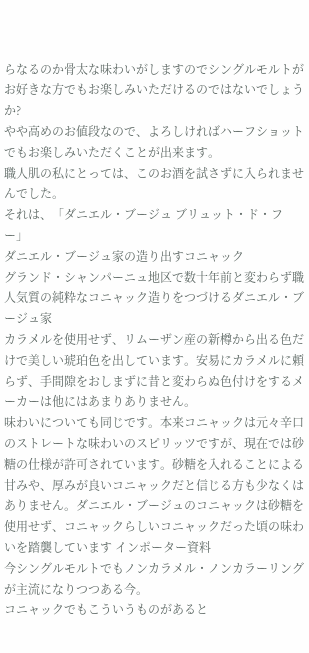らなるのか骨太な味わいがしますのでシングルモルトがお好きな方でもお楽しみいただけるのではないでしょうか?
やや高めのお値段なので、よろしければハーフショットでもお楽しみいただくことが出来ます。
職人肌の私にとっては、このお酒を試さずに入られませんでした。
それは、「ダニエル・ブージュ ブリュット・ド・フー」
ダニエル・ブージュ家の造り出すコニャック
グランド・シャンパーニュ地区で数十年前と変わらず職人気質の純粋なコニャック造りをつづけるダニエル・ブージュ家
カラメルを使用せず、リムーザン産の新樽から出る色だけで美しい琥珀色を出しています。安易にカラメルに頼らず、手間隙をおしまずに昔と変わらぬ色付けをするメーカーは他にはあまりありません。
味わいについても同じです。本来コニャックは元々辛口のストレートな味わいのスピリッツですが、現在では砂糖の仕様が許可されています。砂糖を入れることによる甘みや、厚みが良いコニャックだと信じる方も少なくはありません。ダニエル・ブージュのコニャックは砂糖を使用せず、コニャックらしいコニャックだった頃の味わいを踏襲しています インポーター資料
今シングルモルトでもノンカラメル・ノンカラーリングが主流になりつつある今。
コニャックでもこういうものがあると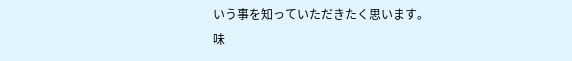いう事を知っていただきたく思います。
味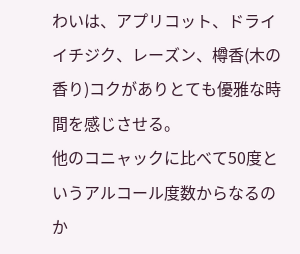わいは、アプリコット、ドライイチジク、レーズン、樽香(木の香り)コクがありとても優雅な時間を感じさせる。
他のコニャックに比べて50度というアルコール度数からなるのか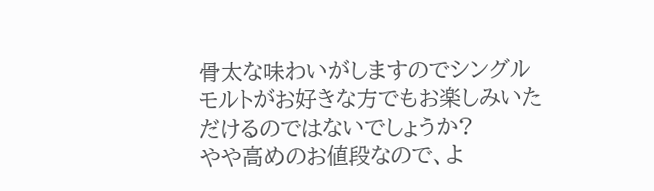骨太な味わいがしますのでシングルモルトがお好きな方でもお楽しみいただけるのではないでしょうか?
やや高めのお値段なので、よ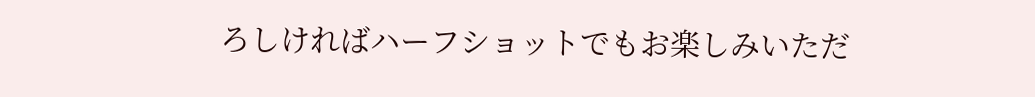ろしければハーフショットでもお楽しみいただ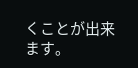くことが出来ます。